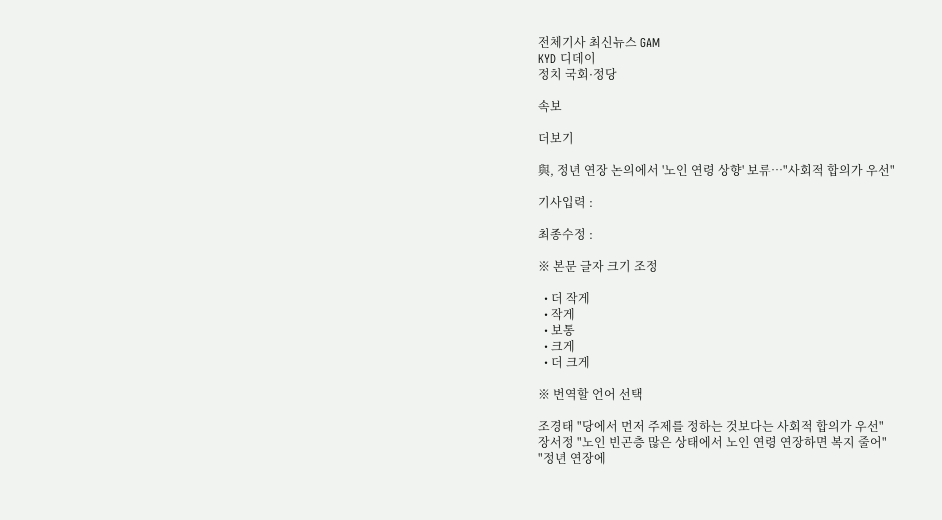전체기사 최신뉴스 GAM
KYD 디데이
정치 국회·정당

속보

더보기

與, 정년 연장 논의에서 '노인 연령 상향' 보류…"사회적 합의가 우선"

기사입력 :

최종수정 :

※ 본문 글자 크기 조정

  • 더 작게
  • 작게
  • 보통
  • 크게
  • 더 크게

※ 번역할 언어 선택

조경태 "당에서 먼저 주제를 정하는 것보다는 사회적 합의가 우선"
장서정 "노인 빈곤층 많은 상태에서 노인 연령 연장하면 복지 줄어"
"정년 연장에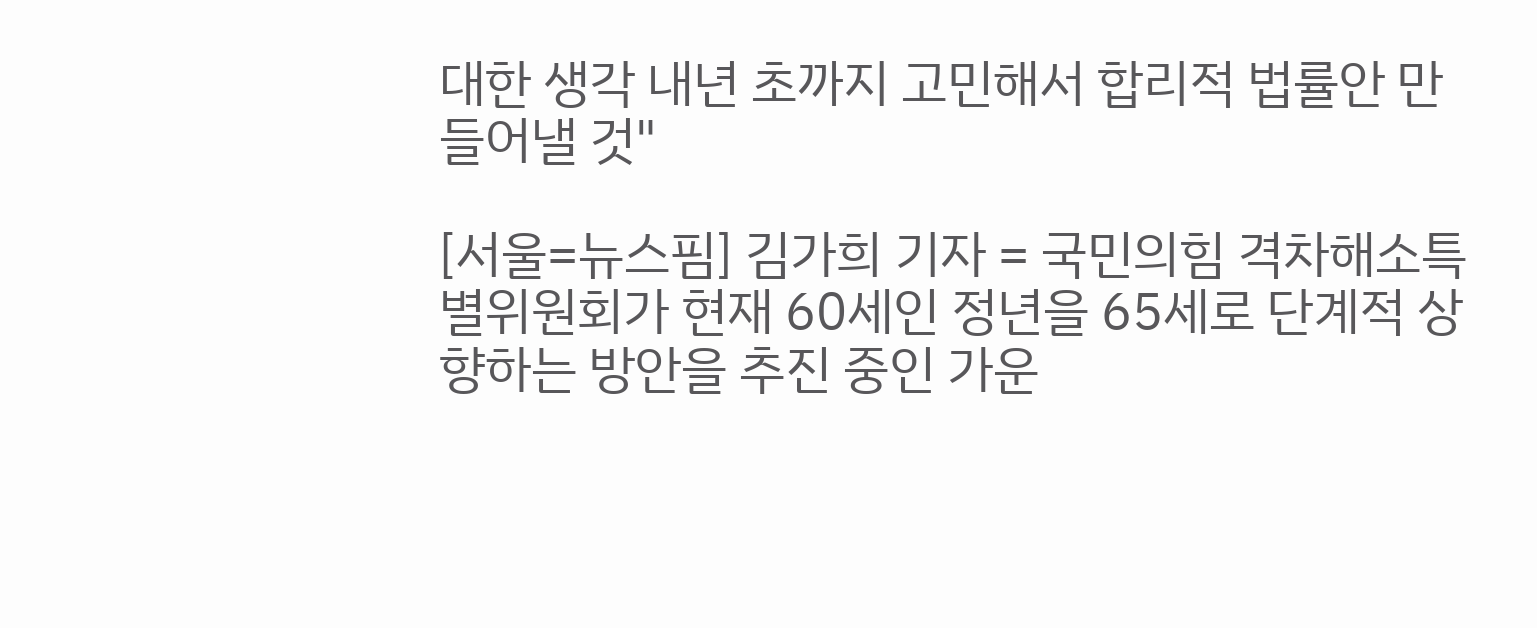대한 생각 내년 초까지 고민해서 합리적 법률안 만들어낼 것"

[서울=뉴스핌] 김가희 기자 = 국민의힘 격차해소특별위원회가 현재 60세인 정년을 65세로 단계적 상향하는 방안을 추진 중인 가운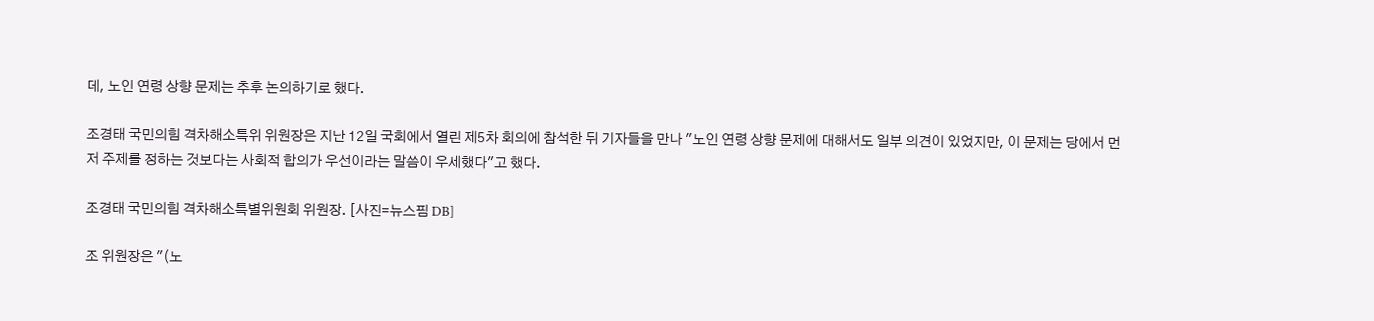데, 노인 연령 상향 문제는 추후 논의하기로 했다.

조경태 국민의힘 격차해소특위 위원장은 지난 12일 국회에서 열린 제5차 회의에 참석한 뒤 기자들을 만나 "노인 연령 상향 문제에 대해서도 일부 의견이 있었지만, 이 문제는 당에서 먼저 주제를 정하는 것보다는 사회적 합의가 우선이라는 말씀이 우세했다"고 했다.

조경태 국민의힘 격차해소특별위원회 위원장. [사진=뉴스핌 DB]

조 위원장은 "(노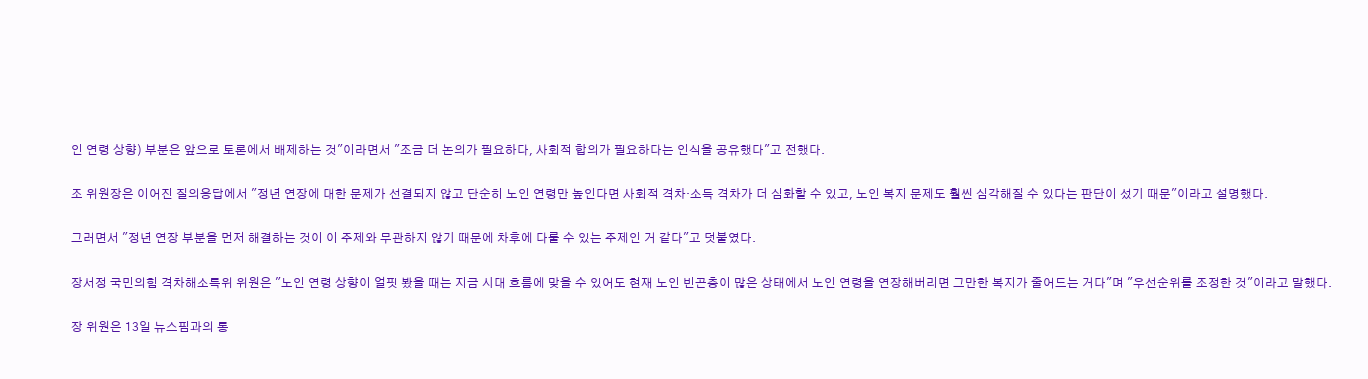인 연령 상향) 부분은 앞으로 토론에서 배제하는 것"이라면서 "조금 더 논의가 필요하다, 사회적 합의가 필요하다는 인식을 공유했다"고 전했다.

조 위원장은 이어진 질의응답에서 "정년 연장에 대한 문제가 선결되지 않고 단순히 노인 연령만 높인다면 사회적 격차·소득 격차가 더 심화할 수 있고, 노인 복지 문제도 훨씬 심각해질 수 있다는 판단이 섰기 때문"이라고 설명했다.

그러면서 "정년 연장 부분을 먼저 해결하는 것이 이 주제와 무관하지 않기 때문에 차후에 다룰 수 있는 주제인 거 같다"고 덧붙였다.

장서정 국민의힘 격차해소특위 위원은 "노인 연령 상향이 얼핏 봤을 때는 지금 시대 흐름에 맞을 수 있어도 현재 노인 빈곤층이 많은 상태에서 노인 연령을 연장해버리면 그만한 복지가 줄어드는 거다"며 "우선순위를 조정한 것"이라고 말했다.

장 위원은 13일 뉴스핌과의 통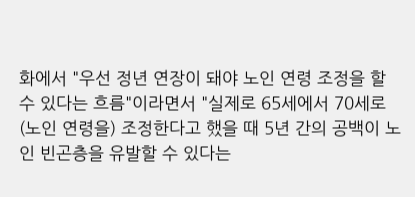화에서 "우선 정년 연장이 돼야 노인 연령 조정을 할 수 있다는 흐름"이라면서 "실제로 65세에서 70세로 (노인 연령을) 조정한다고 했을 때 5년 간의 공백이 노인 빈곤층을 유발할 수 있다는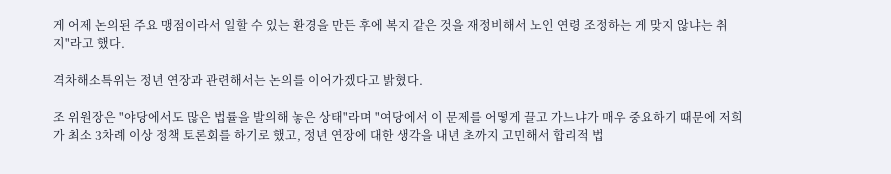게 어제 논의된 주요 맹점이라서 일할 수 있는 환경을 만든 후에 복지 같은 것을 재정비해서 노인 연령 조정하는 게 맞지 않냐는 취지"라고 했다.

격차해소특위는 정년 연장과 관련해서는 논의를 이어가겠다고 밝혔다.

조 위원장은 "야당에서도 많은 법률을 발의해 놓은 상태"라며 "여당에서 이 문제를 어떻게 끌고 가느냐가 매우 중요하기 때문에 저희가 최소 3차례 이상 정책 토론회를 하기로 했고, 정년 연장에 대한 생각을 내년 초까지 고민해서 합리적 법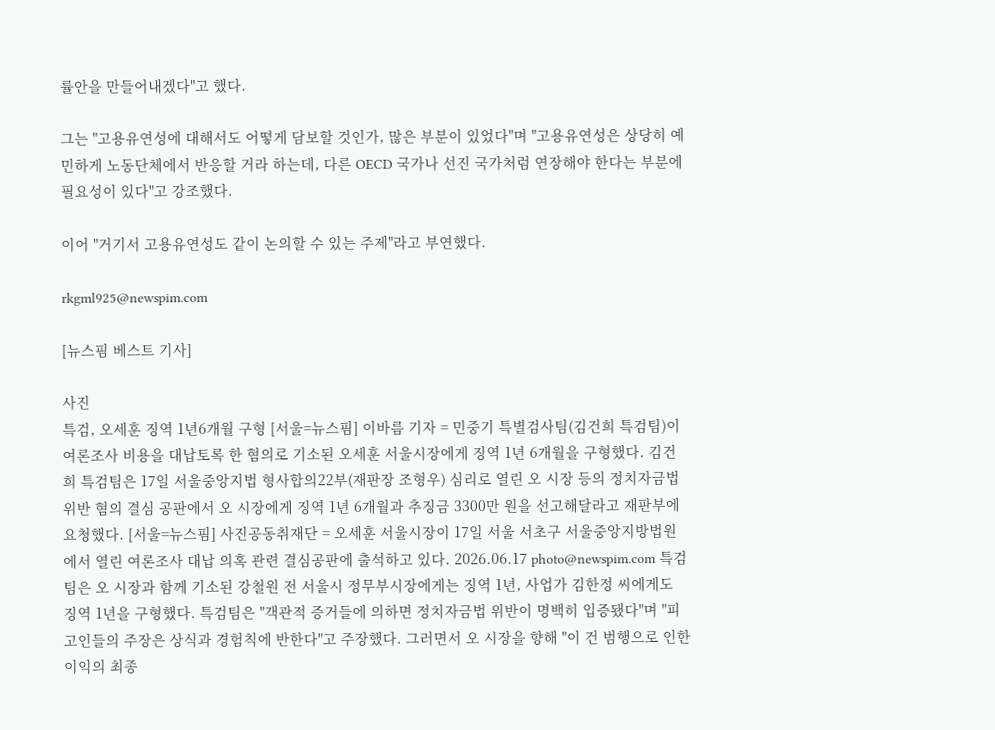률안을 만들어내겠다"고 했다.

그는 "고용유연성에 대해서도 어떻게 담보할 것인가, 많은 부분이 있었다"며 "고용유연성은 상당히 예민하게 노동단체에서 반응할 거라 하는데, 다른 OECD 국가나 선진 국가처럼 연장해야 한다는 부분에 필요성이 있다"고 강조했다.

이어 "거기서 고용유연성도 같이 논의할 수 있는 주제"라고 부연했다.

rkgml925@newspim.com

[뉴스핌 베스트 기사]

사진
특검, 오세훈 징역 1년6개월 구형 [서울=뉴스핌] 이바름 기자 = 민중기 특별검사팀(김건희 특검팀)이 여론조사 비용을 대납토록 한 혐의로 기소된 오세훈 서울시장에게 징역 1년 6개월을 구형했다. 김건희 특검팀은 17일 서울중앙지법 형사합의22부(재판장 조형우) 심리로 열린 오 시장 등의 정치자금법 위반 혐의 결심 공판에서 오 시장에게 징역 1년 6개월과 추징금 3300만 원을 선고해달라고 재판부에 요청했다. [서울=뉴스핌] 사진공동취재단 = 오세훈 서울시장이 17일 서울 서초구 서울중앙지방법원에서 열린 여론조사 대납 의혹 관련 결심공판에 출석하고 있다. 2026.06.17 photo@newspim.com 특검팀은 오 시장과 함께 기소된 강철원 전 서울시 정무부시장에게는 징역 1년, 사업가 김한정 씨에게도 징역 1년을 구형했다. 특검팀은 "객관적 증거들에 의하면 정치자금법 위반이 명백히 입증됐다"며 "피고인들의 주장은 상식과 경험칙에 반한다"고 주장했다. 그러면서 오 시장을 향해 "이 건 범행으로 인한 이익의 최종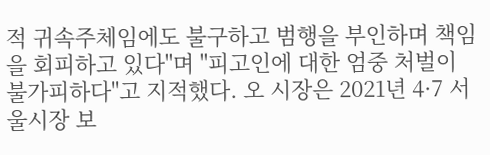적 귀속주체임에도 불구하고 범행을 부인하며 책임을 회피하고 있다"며 "피고인에 대한 엄중 처벌이 불가피하다"고 지적했다. 오 시장은 2021년 4·7 서울시장 보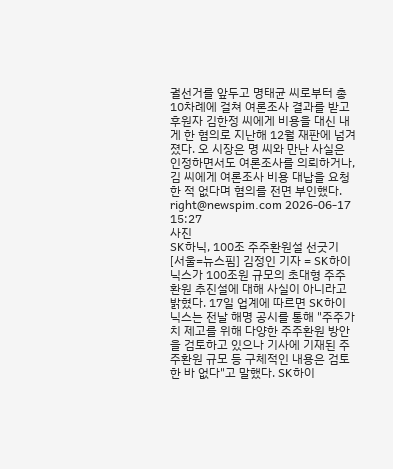궐선거를 앞두고 명태균 씨로부터 총 10차례에 걸쳐 여론조사 결과를 받고 후원자 김한정 씨에게 비용을 대신 내게 한 혐의로 지난해 12월 재판에 넘겨졌다. 오 시장은 명 씨와 만난 사실은 인정하면서도 여론조사를 의뢰하거나, 김 씨에게 여론조사 비용 대납을 요청한 적 없다며 혐의를 전면 부인했다. right@newspim.com 2026-06-17 15:27
사진
SK하닉, 100조 주주환원설 선긋기 [서울=뉴스핌] 김정인 기자 = SK하이닉스가 100조원 규모의 초대형 주주환원 추진설에 대해 사실이 아니라고 밝혔다. 17일 업계에 따르면 SK하이닉스는 전날 해명 공시를 통해 "주주가치 제고를 위해 다양한 주주환원 방안을 검토하고 있으나 기사에 기재된 주주환원 규모 등 구체적인 내용은 검토한 바 없다"고 말했다. SK하이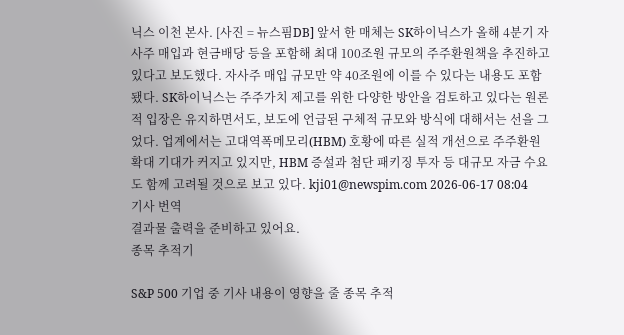닉스 이천 본사. [사진 = 뉴스핌DB] 앞서 한 매체는 SK하이닉스가 올해 4분기 자사주 매입과 현금배당 등을 포함해 최대 100조원 규모의 주주환원책을 추진하고 있다고 보도했다. 자사주 매입 규모만 약 40조원에 이를 수 있다는 내용도 포함됐다. SK하이닉스는 주주가치 제고를 위한 다양한 방안을 검토하고 있다는 원론적 입장은 유지하면서도, 보도에 언급된 구체적 규모와 방식에 대해서는 선을 그었다. 업계에서는 고대역폭메모리(HBM) 호황에 따른 실적 개선으로 주주환원 확대 기대가 커지고 있지만, HBM 증설과 첨단 패키징 투자 등 대규모 자금 수요도 함께 고려될 것으로 보고 있다. kji01@newspim.com 2026-06-17 08:04
기사 번역
결과물 출력을 준비하고 있어요.
종목 추적기

S&P 500 기업 중 기사 내용이 영향을 줄 종목 추적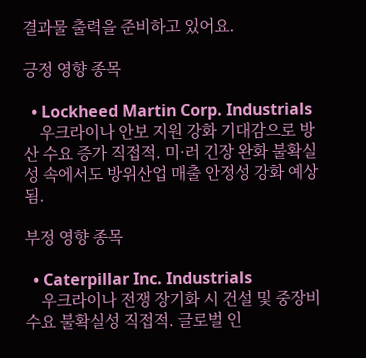결과물 출력을 준비하고 있어요.

긍정 영향 종목

  • Lockheed Martin Corp. Industrials
    우크라이나 안보 지원 강화 기대감으로 방산 수요 증가 직접적. 미·러 긴장 완화 불확실성 속에서도 방위산업 매출 안정성 강화 예상됨.

부정 영향 종목

  • Caterpillar Inc. Industrials
    우크라이나 전쟁 장기화 시 건설 및 중장비 수요 불확실성 직접적. 글로벌 인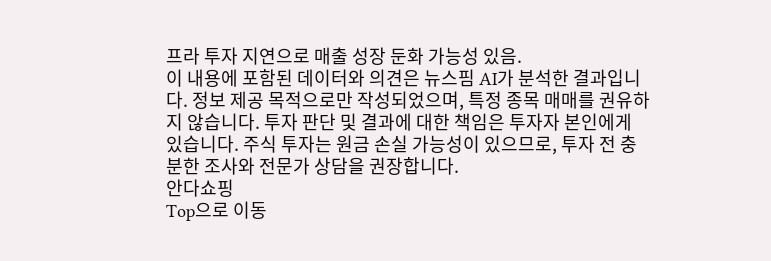프라 투자 지연으로 매출 성장 둔화 가능성 있음.
이 내용에 포함된 데이터와 의견은 뉴스핌 AI가 분석한 결과입니다. 정보 제공 목적으로만 작성되었으며, 특정 종목 매매를 권유하지 않습니다. 투자 판단 및 결과에 대한 책임은 투자자 본인에게 있습니다. 주식 투자는 원금 손실 가능성이 있으므로, 투자 전 충분한 조사와 전문가 상담을 권장합니다.
안다쇼핑
Top으로 이동